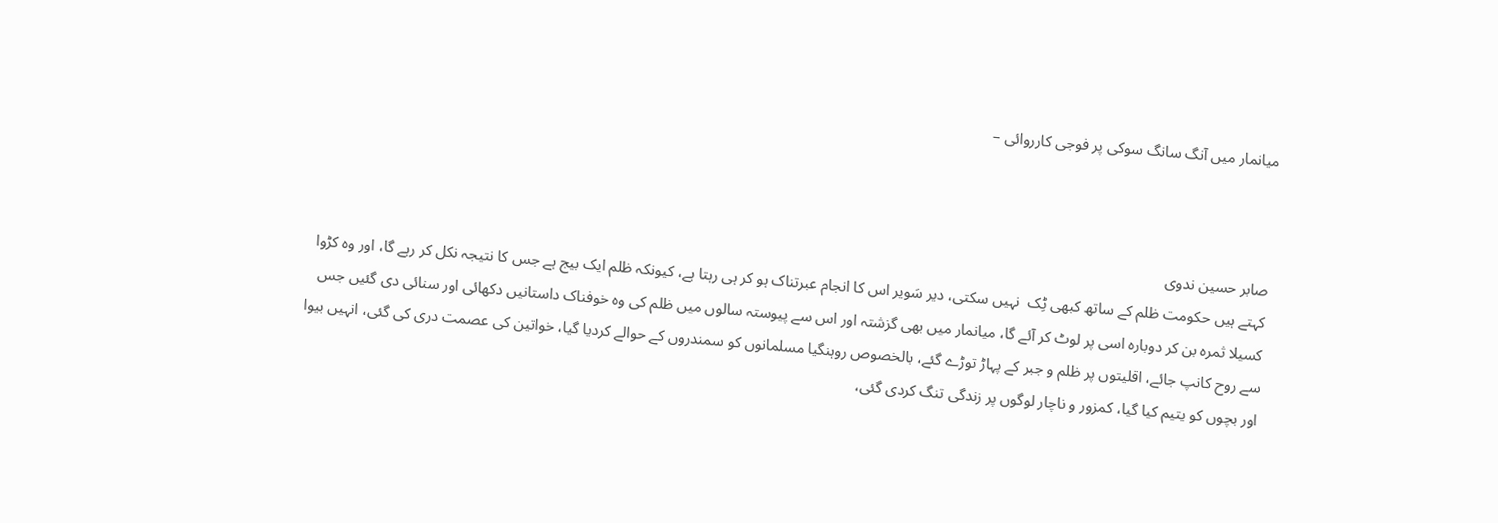میانمار میں آنگ سانگ سوکی پر فوجی کارروائی –



صابر حسین ندوی
کہتے ہیں حکومت ظلم کے ساتھ کبھی ٹِک  نہیں سکتی، دیر سَویر اس کا انجام عبرتناک ہو کر ہی رہتا ہے، کیونکہ ظلم ایک بیج ہے جس کا نتیجہ نکل کر رہے گا، اور وہ کڑوا کسیلا ثمرہ بن کر دوبارہ اسی پر لوٹ کر آئے گا، میانمار میں بھی گزشتہ اور اس سے پیوستہ سالوں میں ظلم کی وہ خوفناک داستانیں دکھائی اور سنائی دی گئیں جس سے روح کانپ جائے، اقلیتوں پر ظلم و جبر کے پہاڑ توڑے گئے، بالخصوص روہنگیا مسلمانوں کو سمندروں کے حوالے کردیا گیا، خواتین کی عصمت دری کی گئی، انہیں بیوا اور بچوں کو یتیم کیا گیا، کمزور و ناچار لوگوں پر زندگی تنگ کردی گئی،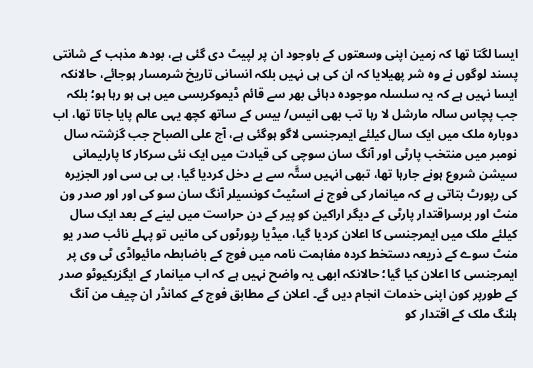ایسا لگتا تھا کہ زمین اپنی وسعتوں کے باوجود ان پر لپیٹ دی گئی ہے، بودھ مذہب کے شانتی پسند لوگوں نے وہ شر پھیلایا کہ ان کی ہی نہیں بلکہ انسانی تاریخ شرمسار ہوجائے، حالانکہ ایسا نہیں ہے کہ یہ سلسلہ موجودہ دہائی بھر سے قائم ڈیموکریسی میں ہی ہو رہا ہو؛ بلکہ جب پچاس سالہ مارشل لا رہا تب بھی انیس/ بیس کے ساتھ کچھ یہی عالم پایا جاتا تھا، اب دوبارہ ملک میں ایک سال کیلئے ایمرجنسی لاگو ہوگئی ہے، آج علی الصباح جب گزشتہ سال نومبر میں منتخب پارٹی اور آنگ سان سوچی کی قیادت میں ایک نئی سرکار کا پارلیمانی سیشن شروع ہونے جارہا تھا، تبھی انہیں ستَّہ سے بے دخل کردیا گیا، بی بی سی اور الجزیرہ کی رپورٹ بتاتی ہے کہ میانمار کی فوج نے اسٹیٹ کونسیلر آنگ سان سو کی اور اور صدر ون منٹ اور برسراقتدار پارٹی کے دیگر اراکین کو پیر کے دن حراست میں لینے کے بعد ایک سال کیلئے ملک میں ایمرجنسی کا اعلان کردیا گیا، میڈیا رپورٹوں کی مانیں تو پہلے نائب صدر یو منٹ سوے کے ذریعہ دستخط کردہ مفاہمت نامہ میں فوج کے باضابطہ مائیواڈی ٹی وی پر ایمرجنسی کا اعلان کیا گیا؛ حالانکہ ابھی یہ واضح نہیں ہے کہ اب میانمار کے ایگزیکیوٹو صدر کے طورپر کون اپنی خدمات انجام دیں گے۔ اعلان کے مطابق فوج کے کمانڈر ان چیف من آنگ ہلنگ ملک کے اقتدار کو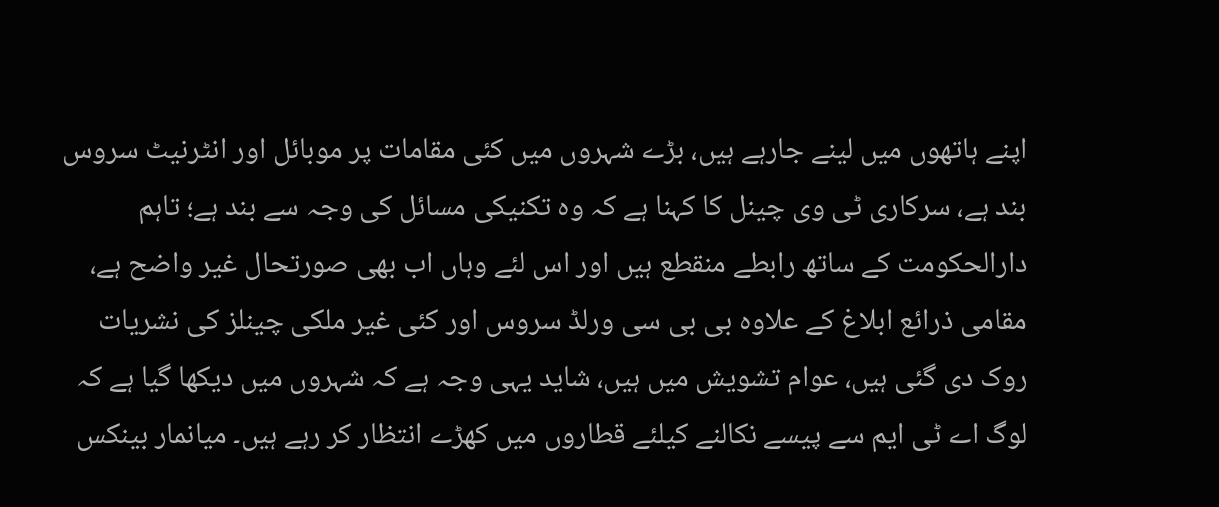اپنے ہاتھوں میں لینے جارہے ہیں، بڑے شہروں میں کئی مقامات پر موبائل اور انٹرنیٹ سروس بند ہے، سرکاری ٹی وی چینل کا کہنا ہے کہ وہ تکنیکی مسائل کی وجہ سے بند ہے؛ تاہم دارالحکومت کے ساتھ رابطے منقطع ہیں اور اس لئے وہاں اب بھی صورتحال غیر واضح ہے، مقامی ذرائع ابلاغ کے علاوہ بی بی سی ورلڈ سروس اور کئی غیر ملکی چینلز کی نشریات روک دی گئی ہیں، عوام تشویش میں ہیں، شاید یہی وجہ ہے کہ شہروں میں دیکھا گیا ہے کہ لوگ اے ٹی ایم سے پیسے نکالنے کیلئے قطاروں میں کھڑے انتظار کر رہے ہیں۔ میانمار بینکس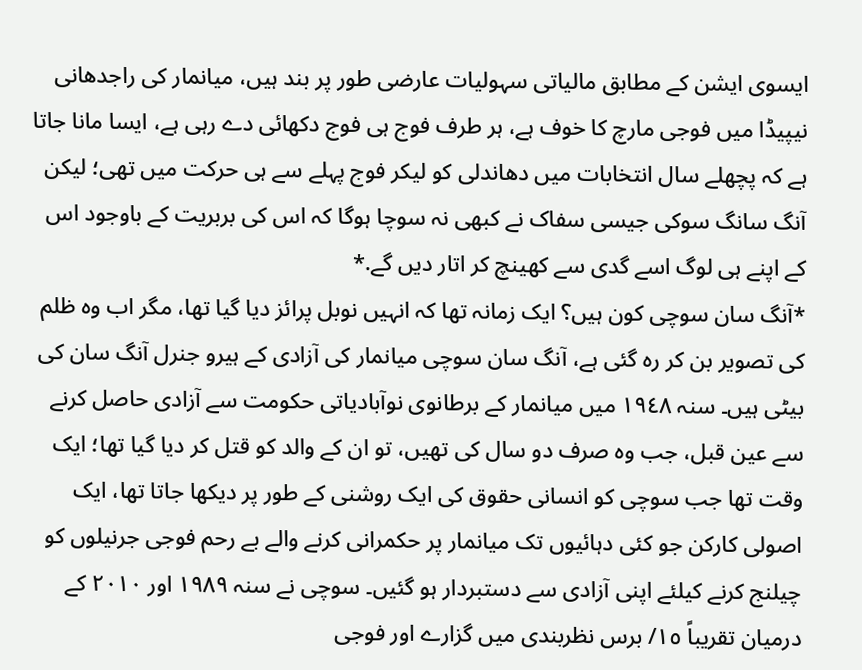ایسوی ایشن کے مطابق مالیاتی سہولیات عارضی طور پر بند ہیں، میانمار کی راجدھانی نیپیڈا میں فوجی مارچ کا خوف ہے، ہر طرف فوج ہی فوج دکھائی دے رہی ہے، ایسا مانا جاتا ہے کہ پچھلے سال انتخابات میں دھاندلی کو لیکر فوج پہلے سے ہی حرکت میں تھی؛ لیکن آنگ سانگ سوکی جیسی سفاک نے کبھی نہ سوچا ہوگا کہ اس کی بربریت کے باوجود اس کے اپنے ہی لوگ اسے گدی سے کھینچ کر اتار دیں گے.*
*آنگ سان سوچی کون ہیں؟ ایک زمانہ تھا کہ انہیں نوبل پرائز دیا گیا تھا، مگر اب وہ ظلم کی تصویر بن کر رہ گئی ہے، آنگ سان سوچی میانمار کی آزادی کے ہیرو جنرل آنگ سان کی بیٹی ہیں۔ سنہ ١٩٤٨ میں میانمار کے برطانوی نوآبادیاتی حکومت سے آزادی حاصل کرنے سے عین قبل، جب وہ صرف دو سال کی تھیں، تو ان کے والد کو قتل کر دیا گیا تھا؛ ایک وقت تھا جب سوچی کو انسانی حقوق کی ایک روشنی کے طور پر دیکھا جاتا تھا، ایک اصولی کارکن جو کئی دہائیوں تک میانمار پر حکمرانی کرنے والے بے رحم فوجی جرنیلوں کو چیلنج کرنے کیلئے اپنی آزادی سے دستبردار ہو گئیں۔ سوچی نے سنہ ١٩٨٩ اور ٢٠١٠ کے درمیان تقریباً ١٥/ برس نظربندی میں گزارے اور فوجی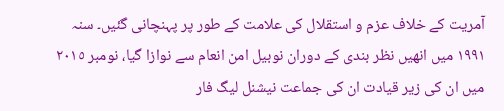آمریت کے خلاف عزم و استقلال کی علامت کے طور پر پہنچانی گئیں۔ سنہ ١٩٩١ میں انھیں نظر بندی کے دوران نوبیل امن انعام سے نوازا گیا، نومبر ٢٠١٥ میں ان کی زیر قیادت ان کی جماعت نیشنل لیگ فار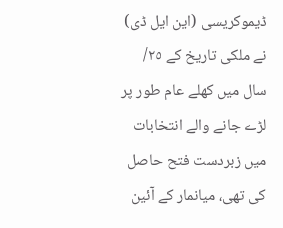ڈیموکریسی (این ایل ڈی) نے ملکی تاریخ کے ٢٥/ سال میں کھلے عام طور پر لڑے جانے والے انتخابات میں زبردست فتح حاصل کی تھی، میانمار کے آئین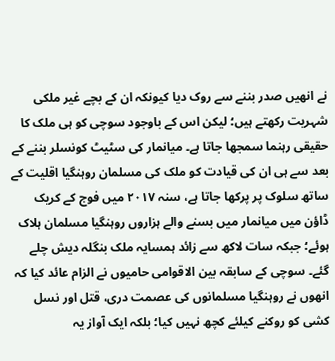نے انھیں صدر بننے سے روک دیا کیونکہ ان کے بچے غیر ملکی شہریت رکھتے ہیں؛ لیکن اس کے باوجود سوچی کو ہی ملک کا حقیقی رہنما سمجھا جاتا ہے۔ میانمار کی سٹیٹ کونسلر بننے کے بعد سے ہی ان کی قیادت کو ملک کی مسلمان روہنگیا اقلیت کے ساتھ سلوک پر پرکھا جاتا ہے، سنہ ٢٠١٧ میں فوج کے کریک ڈاؤن میں میانمار میں بسنے والے ہزاروں روہنگیا مسلمان ہلاک ہوئے؛ جبکہ سات لاکھ سے زائد ہمسایہ ملک بنگلہ دیش چلے گئے۔ سوچی کے سابقہ بین الاقوامی حامیوں نے الزام عائد کیا کہ انھوں نے روہنگیا مسلمانوں کی عصمت دری، قتل اور نسل کشی کو روکنے کیلئے کچھ نہیں کیا؛ بلکہ ایک آواز یہ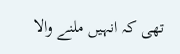تھی کہ انہیں ملنے والا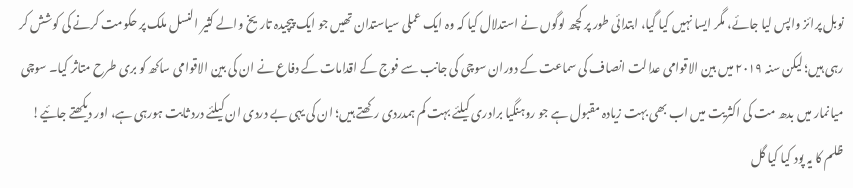نوبل پرائز واپس لیا جائے، مگر ایسا نہیں کیا گیا، ابتدائی طور پر کچھ لوگوں نے استدلال کیا کہ وہ ایک عملی سیاستدان تھیں جو ایک پیچیدہ تاریخ والے کثیر النسل ملک پر حکومت کرنے کی کوشش کر رہی ہیں؛ لیکن سنہ ٢٠١٩ میں بین الاقوامی عدالت انصاف کی سماعت کے دوران سوچی کی جانب سے فوج کے اقدامات کے دفاع نے ان کی بین الاقوامی ساکھ کو بری طرح متاثر کیا۔ سوچی میانمار میں بدھ مت کی اکثریت میں اب بھی بہت زیادہ مقبول ہے جو روہنگیا برادری کیلئے بہت کم ہمدردی رکھتے ہیں؛ ان کی یہی بے دردی ان کیلئے درد ثابت ہورہی ہے، اور دیکھتے جائیے! ظلم کا یہ پود کیا کیا گل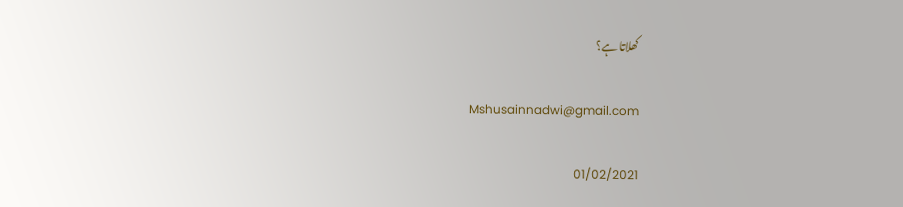کھلاتا ہے؟

Mshusainnadwi@gmail.com

01/02/2021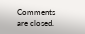Comments are closed.